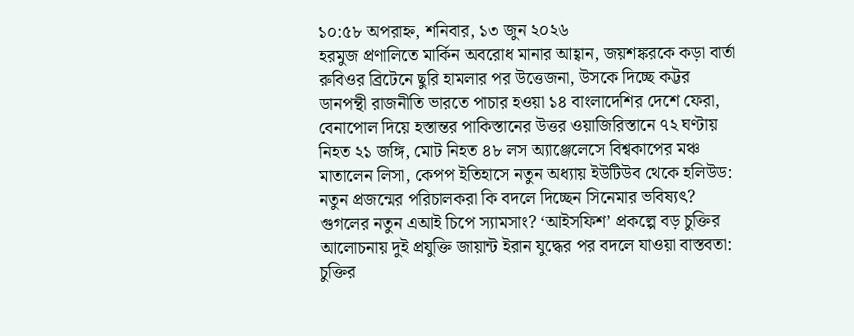১০:৫৮ অপরাহ্ন, শনিবার, ১৩ জুন ২০২৬
হরমুজ প্রণালিতে মার্কিন অবরোধ মানার আহ্বান, জয়শঙ্করকে কড়া বার্তা রুবিওর ব্রিটেনে ছুরি হামলার পর উত্তেজনা, উসকে দিচ্ছে কট্টর ডানপন্থী রাজনীতি ভারতে পাচার হওয়া ১৪ বাংলাদেশির দেশে ফেরা, বেনাপোল দিয়ে হস্তান্তর পাকিস্তানের উত্তর ওয়াজিরিস্তানে ৭২ ঘণ্টায় নিহত ২১ জঙ্গি, মোট নিহত ৪৮ লস অ্যাঞ্জেলেসে বিশ্বকাপের মঞ্চ মাতালেন লিসা, কেপপ ইতিহাসে নতুন অধ্যায় ইউটিউব থেকে হলিউড: নতুন প্রজন্মের পরিচালকরা কি বদলে দিচ্ছেন সিনেমার ভবিষ্যৎ? গুগলের নতুন এআই চিপে স্যামসাং? ‘আইসফিশ’ প্রকল্পে বড় চুক্তির আলোচনায় দুই প্রযুক্তি জায়ান্ট ইরান যুদ্ধের পর বদলে যাওয়া বাস্তবতা: চুক্তির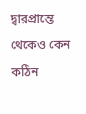দ্বারপ্রান্তে থেকেও কেন কঠিন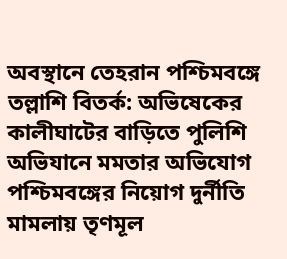অবস্থানে তেহরান পশ্চিমবঙ্গে তল্লাশি বিতর্ক: অভিষেকের কালীঘাটের বাড়িতে পুলিশি অভিযানে মমতার অভিযোগ পশ্চিমবঙ্গের নিয়োগ দুর্নীতি মামলায় তৃণমূল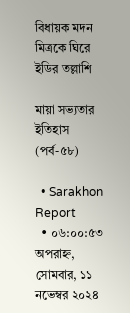বিধায়ক মদন মিত্রকে ঘিরে ইডির তল্লাশি

মায়া সভ্যতার ইতিহাস (পর্ব-৫৮)

  • Sarakhon Report
  • ০৬:০০:৫৩ অপরাহ্ন, সোমবার, ১১ নভেম্বর ২০২৪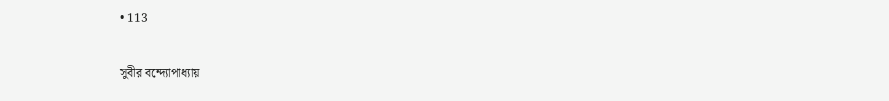• 113

সুবীর বন্দ্যোপাধ্যায়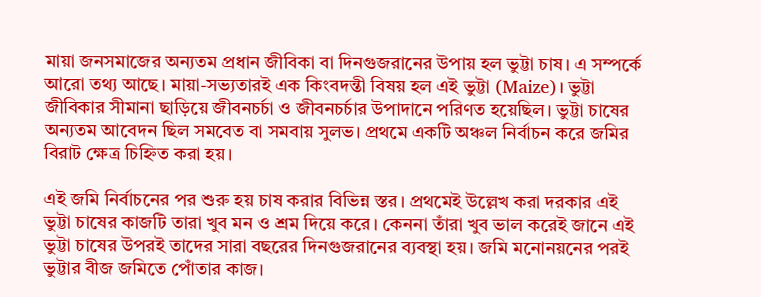মায়া জনসমাজের অন্যতম প্রধান জীবিকা বা দিনগুজরানের উপায় হল ভুট্টা চাষ। এ সম্পর্কে আরো তথ্য আছে। মায়া-সভ্যতারই এক কিংবদন্তী বিষয় হল এই ভুট্টা (Maize)। ভুট্টা জীবিকার সীমানা ছাড়িয়ে জীবনচর্চা ও জীবনচর্চার উপাদানে পরিণত হয়েছিল। ভুট্টা চাষের অন্যতম আবেদন ছিল সমবেত বা সমবায় সুলভ। প্রথমে একটি অঞ্চল নির্বাচন করে জমির বিরাট ক্ষেত্র চিহ্নিত করা হয়।

এই জমি নির্বাচনের পর শুরু হয় চাষ করার বিভিন্ন স্তর। প্রথমেই উল্লেখ করা দরকার এই ভুট্টা চাষের কাজটি তারা খুব মন ও শ্রম দিয়ে করে। কেননা তাঁরা খুব ভাল করেই জানে এই ভুট্টা চাষের উপরই তাদের সারা বছরের দিনগুজরানের ব্যবস্থা হয়। জমি মনোনয়নের পরই ভুট্টার বীজ জমিতে পোঁতার কাজ।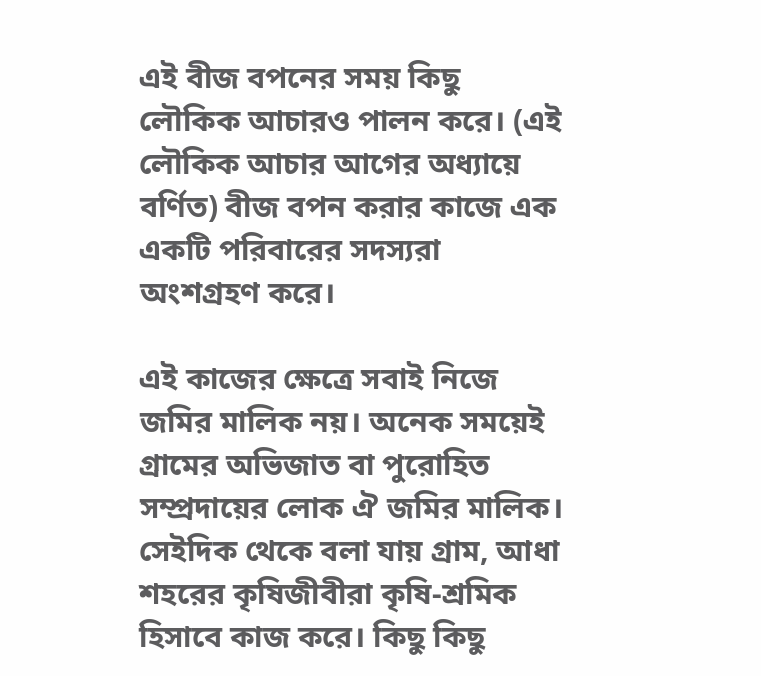এই বীজ বপনের সময় কিছু লৌকিক আচারও পালন করে। (এই লৌকিক আচার আগের অধ্যায়ে বর্ণিত) বীজ বপন করার কাজে এক একটি পরিবারের সদস্যরা অংশগ্রহণ করে।

এই কাজের ক্ষেত্রে সবাই নিজে জমির মালিক নয়। অনেক সময়েই গ্রামের অভিজাত বা পুরোহিত সম্প্রদায়ের লোক ঐ জমির মালিক। সেইদিক থেকে বলা যায় গ্রাম, আধা শহরের কৃষিজীবীরা কৃষি-শ্রমিক হিসাবে কাজ করে। কিছু কিছু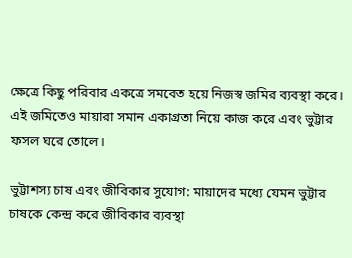ক্ষেত্রে কিছু পরিবার একত্রে সমবেত হয়ে নিজস্ব জমির ব্যবস্থা করে। এই জমিতেও মায়ারা সমান একাগ্রতা নিয়ে কাজ করে এবং ভুট্টার ফসল ঘরে তোলে।

ভুট্টাশস্য চাষ এবং জীবিকার সুযোগ: মায়াদের মধ্যে যেমন ভুট্টার চাষকে কেন্দ্র করে জীবিকার ব্যবস্থা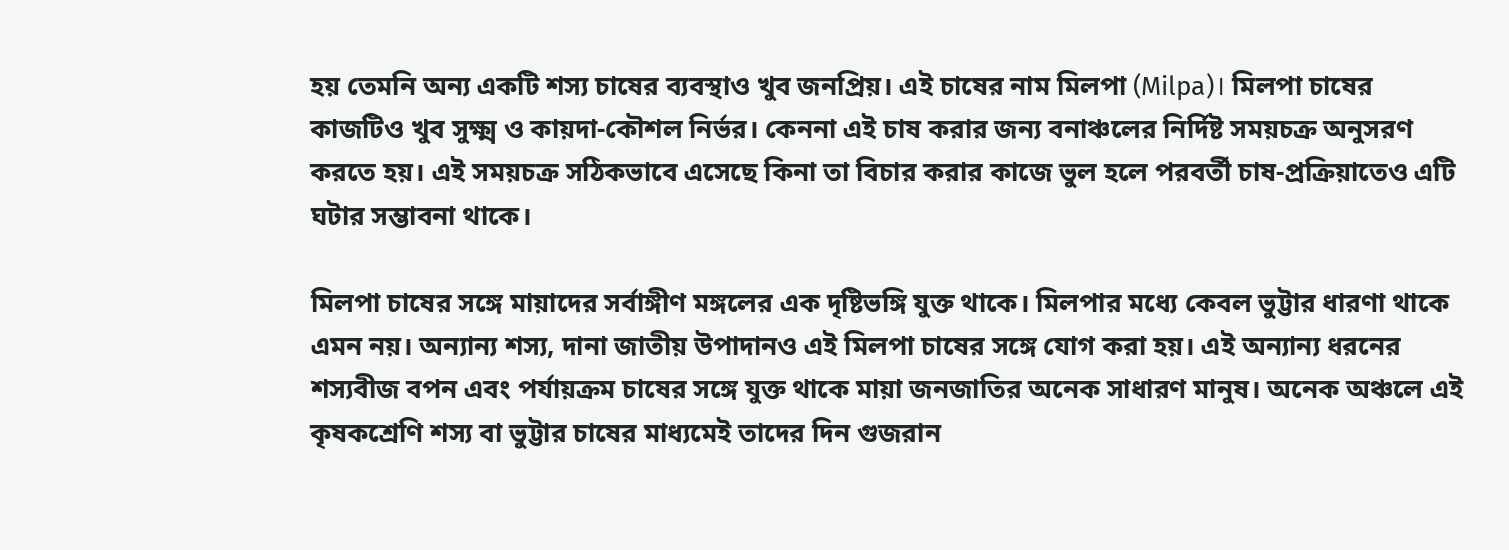হয় তেমনি অন্য একটি শস্য চাষের ব্যবস্থাও খুব জনপ্রিয়। এই চাষের নাম মিলপা (Milpa)। মিলপা চাষের কাজটিও খুব সুক্ষ্ম ও কায়দা-কৌশল নির্ভর। কেননা এই চাষ করার জন্য বনাঞ্চলের নির্দিষ্ট সময়চক্র অনুসরণ করতে হয়। এই সময়চক্র সঠিকভাবে এসেছে কিনা তা বিচার করার কাজে ভুল হলে পরবর্তী চাষ-প্রক্রিয়াতেও এটি ঘটার সম্ভাবনা থাকে।

মিলপা চাষের সঙ্গে মায়াদের সর্বাঙ্গীণ মঙ্গলের এক দৃষ্টিভঙ্গি যুক্ত থাকে। মিলপার মধ্যে কেবল ভুট্টার ধারণা থাকে এমন নয়। অন্যান্য শস্য, দানা জাতীয় উপাদানও এই মিলপা চাষের সঙ্গে যোগ করা হয়। এই অন্যান্য ধরনের শস্যবীজ বপন এবং পর্যায়ক্রম চাষের সঙ্গে যুক্ত থাকে মায়া জনজাতির অনেক সাধারণ মানুষ। অনেক অঞ্চলে এই কৃষকশ্রেণি শস্য বা ভুট্টার চাষের মাধ্যমেই তাদের দিন গুজরান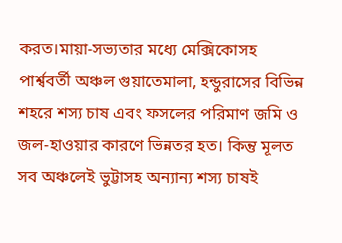করত।মায়া-সভ্যতার মধ্যে মেক্সিকোসহ পার্শ্ববর্তী অঞ্চল গুয়াতেমালা, হন্ডুরাসের বিভিন্ন শহরে শস্য চাষ এবং ফসলের পরিমাণ জমি ও জল-হাওয়ার কারণে ভিন্নতর হত। কিন্তু মূলত সব অঞ্চলেই ভুট্টাসহ অন্যান্য শস্য চাষই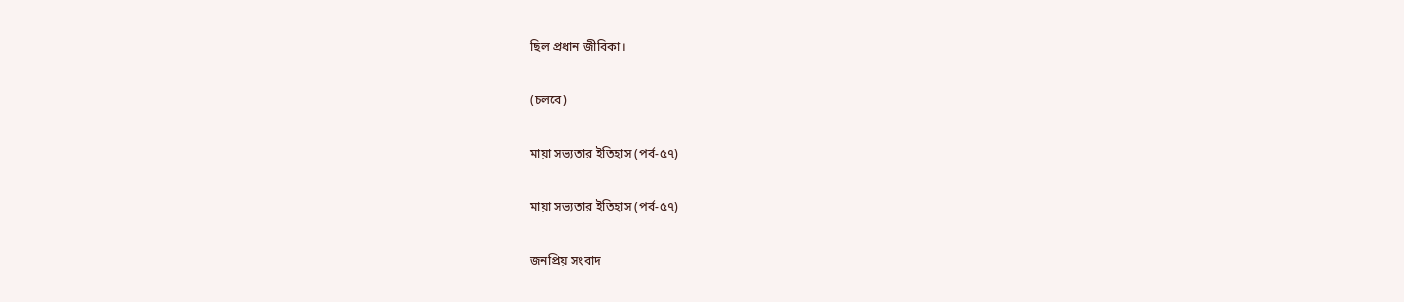ছিল প্রধান জীবিকা।

(চলবে)

মায়া সভ্যতার ইতিহাস (পর্ব-৫৭)

মায়া সভ্যতার ইতিহাস (পর্ব-৫৭)

জনপ্রিয় সংবাদ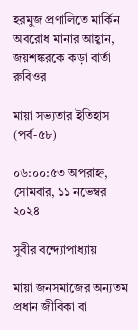হরমুজ প্রণালিতে মার্কিন অবরোধ মানার আহ্বান, জয়শঙ্করকে কড়া বার্তা রুবিওর

মায়া সভ্যতার ইতিহাস (পর্ব-৫৮)

০৬:০০:৫৩ অপরাহ্ন, সোমবার, ১১ নভেম্বর ২০২৪

সুবীর বন্দ্যোপাধ্যায়

মায়া জনসমাজের অন্যতম প্রধান জীবিকা বা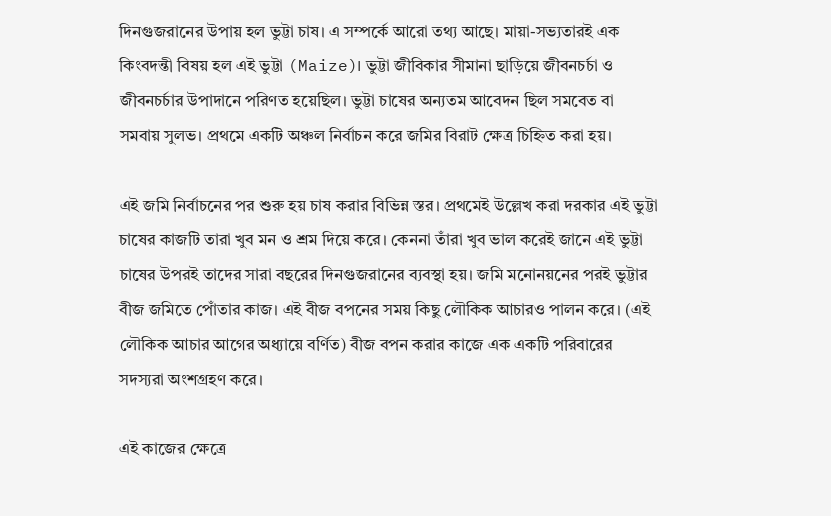দিনগুজরানের উপায় হল ভুট্টা চাষ। এ সম্পর্কে আরো তথ্য আছে। মায়া-সভ্যতারই এক কিংবদন্তী বিষয় হল এই ভুট্টা (Maize)। ভুট্টা জীবিকার সীমানা ছাড়িয়ে জীবনচর্চা ও জীবনচর্চার উপাদানে পরিণত হয়েছিল। ভুট্টা চাষের অন্যতম আবেদন ছিল সমবেত বা সমবায় সুলভ। প্রথমে একটি অঞ্চল নির্বাচন করে জমির বিরাট ক্ষেত্র চিহ্নিত করা হয়।

এই জমি নির্বাচনের পর শুরু হয় চাষ করার বিভিন্ন স্তর। প্রথমেই উল্লেখ করা দরকার এই ভুট্টা চাষের কাজটি তারা খুব মন ও শ্রম দিয়ে করে। কেননা তাঁরা খুব ভাল করেই জানে এই ভুট্টা চাষের উপরই তাদের সারা বছরের দিনগুজরানের ব্যবস্থা হয়। জমি মনোনয়নের পরই ভুট্টার বীজ জমিতে পোঁতার কাজ। এই বীজ বপনের সময় কিছু লৌকিক আচারও পালন করে। (এই লৌকিক আচার আগের অধ্যায়ে বর্ণিত) বীজ বপন করার কাজে এক একটি পরিবারের সদস্যরা অংশগ্রহণ করে।

এই কাজের ক্ষেত্রে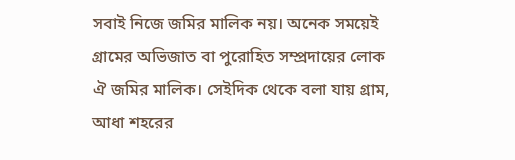সবাই নিজে জমির মালিক নয়। অনেক সময়েই গ্রামের অভিজাত বা পুরোহিত সম্প্রদায়ের লোক ঐ জমির মালিক। সেইদিক থেকে বলা যায় গ্রাম, আধা শহরের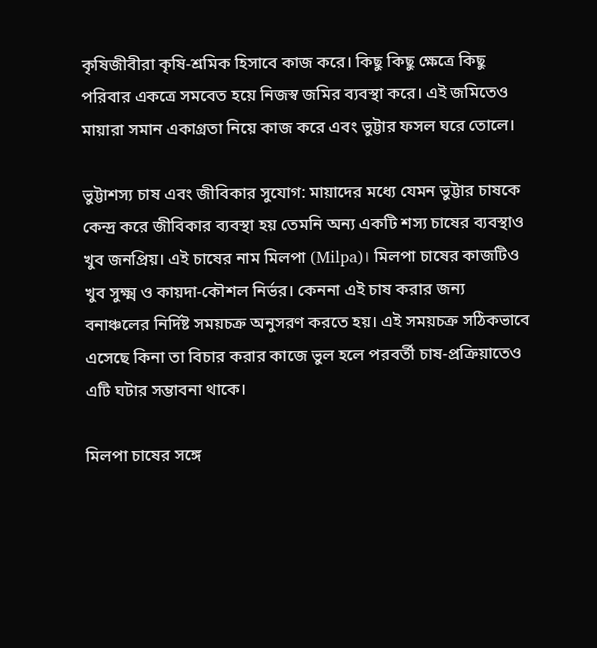কৃষিজীবীরা কৃষি-শ্রমিক হিসাবে কাজ করে। কিছু কিছু ক্ষেত্রে কিছু পরিবার একত্রে সমবেত হয়ে নিজস্ব জমির ব্যবস্থা করে। এই জমিতেও মায়ারা সমান একাগ্রতা নিয়ে কাজ করে এবং ভুট্টার ফসল ঘরে তোলে।

ভুট্টাশস্য চাষ এবং জীবিকার সুযোগ: মায়াদের মধ্যে যেমন ভুট্টার চাষকে কেন্দ্র করে জীবিকার ব্যবস্থা হয় তেমনি অন্য একটি শস্য চাষের ব্যবস্থাও খুব জনপ্রিয়। এই চাষের নাম মিলপা (Milpa)। মিলপা চাষের কাজটিও খুব সুক্ষ্ম ও কায়দা-কৌশল নির্ভর। কেননা এই চাষ করার জন্য বনাঞ্চলের নির্দিষ্ট সময়চক্র অনুসরণ করতে হয়। এই সময়চক্র সঠিকভাবে এসেছে কিনা তা বিচার করার কাজে ভুল হলে পরবর্তী চাষ-প্রক্রিয়াতেও এটি ঘটার সম্ভাবনা থাকে।

মিলপা চাষের সঙ্গে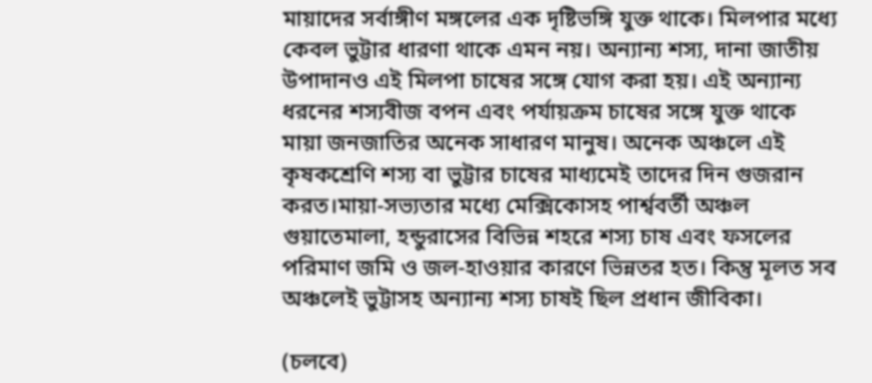মায়াদের সর্বাঙ্গীণ মঙ্গলের এক দৃষ্টিভঙ্গি যুক্ত থাকে। মিলপার মধ্যে কেবল ভুট্টার ধারণা থাকে এমন নয়। অন্যান্য শস্য, দানা জাতীয় উপাদানও এই মিলপা চাষের সঙ্গে যোগ করা হয়। এই অন্যান্য ধরনের শস্যবীজ বপন এবং পর্যায়ক্রম চাষের সঙ্গে যুক্ত থাকে মায়া জনজাতির অনেক সাধারণ মানুষ। অনেক অঞ্চলে এই কৃষকশ্রেণি শস্য বা ভুট্টার চাষের মাধ্যমেই তাদের দিন গুজরান করত।মায়া-সভ্যতার মধ্যে মেক্সিকোসহ পার্শ্ববর্তী অঞ্চল গুয়াতেমালা, হন্ডুরাসের বিভিন্ন শহরে শস্য চাষ এবং ফসলের পরিমাণ জমি ও জল-হাওয়ার কারণে ভিন্নতর হত। কিন্তু মূলত সব অঞ্চলেই ভুট্টাসহ অন্যান্য শস্য চাষই ছিল প্রধান জীবিকা।

(চলবে)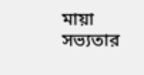মায়া সভ্যতার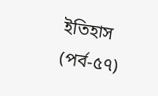ইতিহাস (পর্ব-৫৭)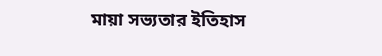মায়া সভ্যতার ইতিহাস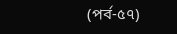(পর্ব-৫৭)